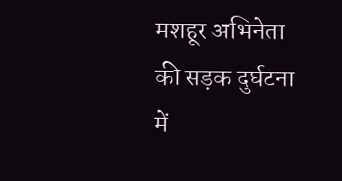मशहूर अभिनेता की सड़क दुर्घटना में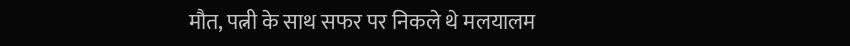मौत, पत्नी के साथ सफर पर निकले थे मलयालम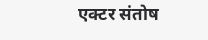एक्टर संतोष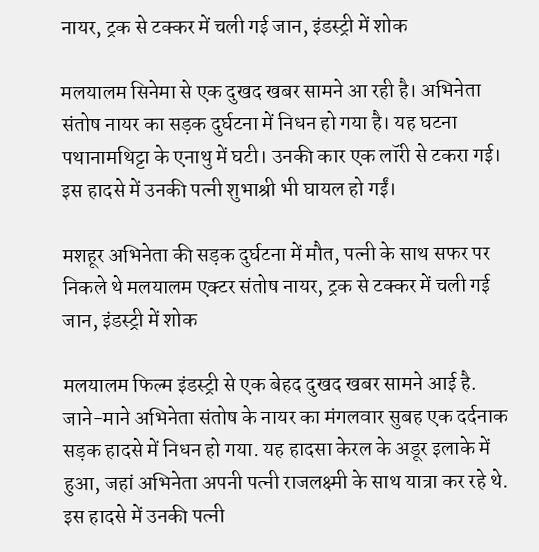नायर, ट्रक से टक्कर में चली गई जान, इंडस्ट्री में शोक

मलयालम सिनेमा से एक दुखद खबर सामने आ रही है। अभिनेता संतोष नायर का सड़क दुर्घटना में निधन हो गया है। यह घटना पथानामथिट्टा के एनाथु में घटी। उनकी कार एक लॉरी से टकरा गई। इस हादसे में उनकी पत्नी शुभाश्री भी घायल हो गईं।

मशहूर अभिनेता की सड़क दुर्घटना में मौत, पत्नी के साथ सफर पर निकले थे मलयालम एक्टर संतोष नायर, ट्रक से टक्कर में चली गई जान, इंडस्ट्री में शोक

मलयालम फिल्म इंडस्ट्री से एक बेहद दुखद खबर सामने आई है. जाने-माने अभिनेता संतोष के नायर का मंगलवार सुबह एक दर्दनाक सड़क हादसे में निधन हो गया. यह हादसा केरल के अडूर इलाके में हुआ, जहां अभिनेता अपनी पत्नी राजलक्ष्मी के साथ यात्रा कर रहे थे. इस हादसे में उनकी पत्नी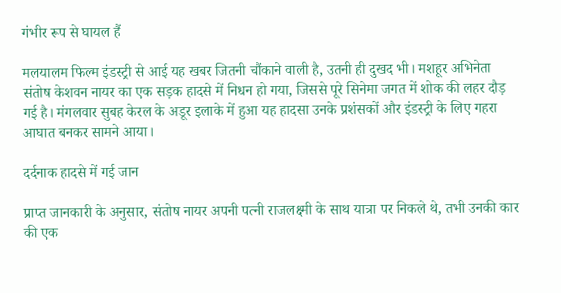गंभीर रूप से घायल हैं

मलयालम फिल्म इंडस्ट्री से आई यह खबर जितनी चौंकाने वाली है, उतनी ही दुखद भी। मशहूर अभिनेता संतोष केशवन नायर का एक सड़क हादसे में निधन हो गया, जिससे पूरे सिनेमा जगत में शोक की लहर दौड़ गई है। मंगलवार सुबह केरल के अडूर इलाके में हुआ यह हादसा उनके प्रशंसकों और इंडस्ट्री के लिए गहरा आघात बनकर सामने आया।

दर्दनाक हादसे में गई जान

प्राप्त जानकारी के अनुसार, संतोष नायर अपनी पत्नी राजलक्ष्मी के साथ यात्रा पर निकले थे, तभी उनकी कार की एक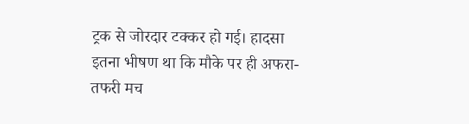ट्रक से जोरदार टक्कर हो गई। हादसा इतना भीषण था कि मौके पर ही अफरा-तफरी मच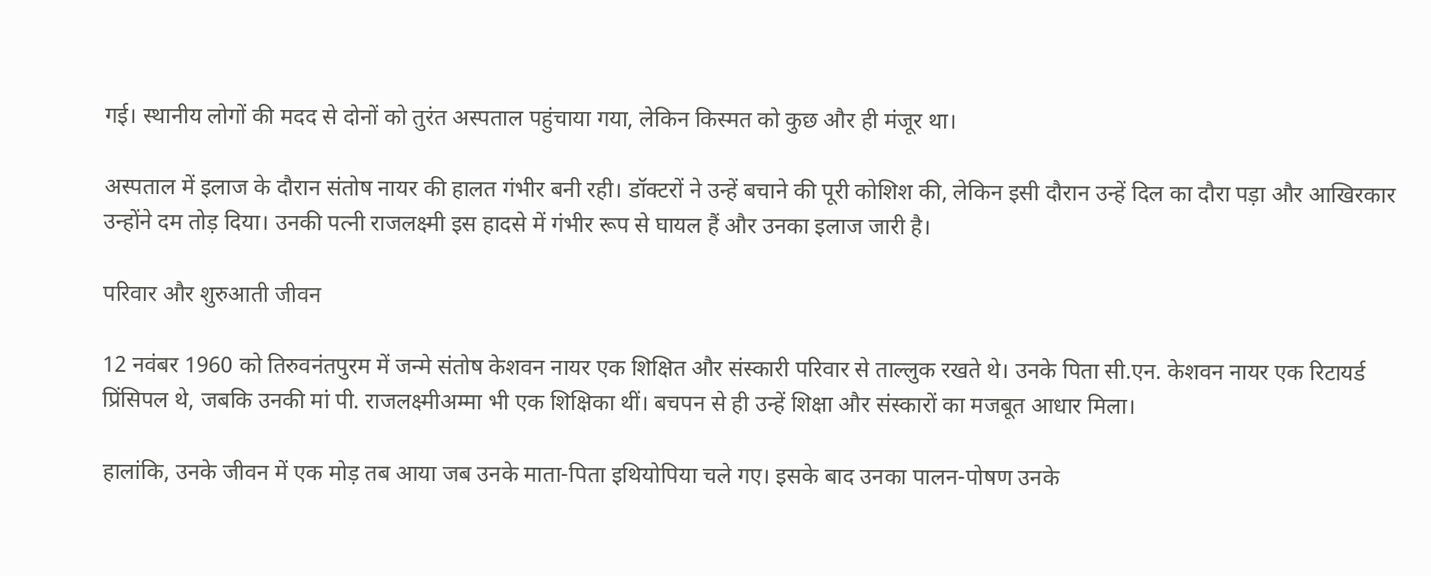गई। स्थानीय लोगों की मदद से दोनों को तुरंत अस्पताल पहुंचाया गया, लेकिन किस्मत को कुछ और ही मंजूर था।

अस्पताल में इलाज के दौरान संतोष नायर की हालत गंभीर बनी रही। डॉक्टरों ने उन्हें बचाने की पूरी कोशिश की, लेकिन इसी दौरान उन्हें दिल का दौरा पड़ा और आखिरकार उन्होंने दम तोड़ दिया। उनकी पत्नी राजलक्ष्मी इस हादसे में गंभीर रूप से घायल हैं और उनका इलाज जारी है।

परिवार और शुरुआती जीवन

12 नवंबर 1960 को तिरुवनंतपुरम में जन्मे संतोष केशवन नायर एक शिक्षित और संस्कारी परिवार से ताल्लुक रखते थे। उनके पिता सी.एन. केशवन नायर एक रिटायर्ड प्रिंसिपल थे, जबकि उनकी मां पी. राजलक्ष्मीअम्मा भी एक शिक्षिका थीं। बचपन से ही उन्हें शिक्षा और संस्कारों का मजबूत आधार मिला।

हालांकि, उनके जीवन में एक मोड़ तब आया जब उनके माता-पिता इथियोपिया चले गए। इसके बाद उनका पालन-पोषण उनके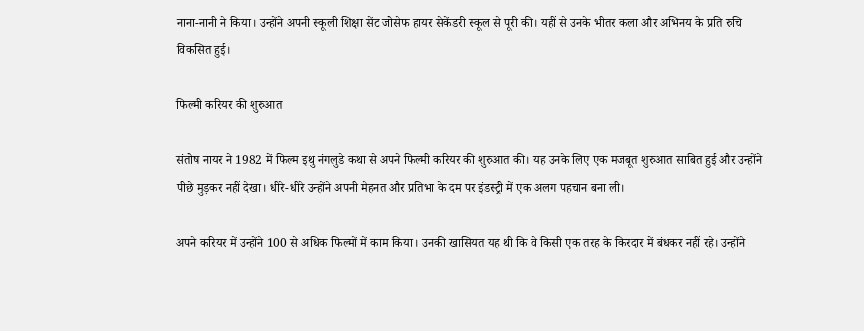नाना-नानी ने किया। उन्होंने अपनी स्कूली शिक्षा सेंट जोसेफ हायर सेकेंडरी स्कूल से पूरी की। यहीं से उनके भीतर कला और अभिनय के प्रति रुचि विकसित हुई।

फिल्मी करियर की शुरुआत

संतोष नायर ने 1982 में फिल्म इथु नंगलुडे कथा से अपने फिल्मी करियर की शुरुआत की। यह उनके लिए एक मजबूत शुरुआत साबित हुई और उन्होंने पीछे मुड़कर नहीं देखा। धीरे-धीरे उन्होंने अपनी मेहनत और प्रतिभा के दम पर इंडस्ट्री में एक अलग पहचान बना ली।

अपने करियर में उन्होंने 100 से अधिक फिल्मों में काम किया। उनकी खासियत यह थी कि वे किसी एक तरह के किरदार में बंधकर नहीं रहे। उन्होंने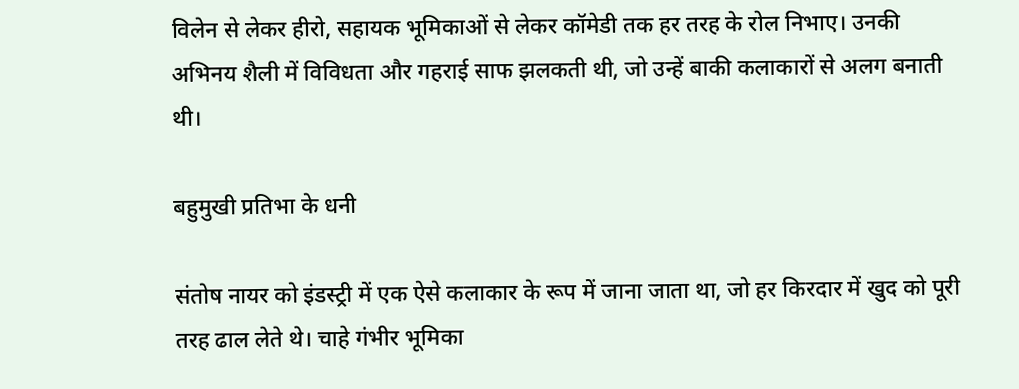विलेन से लेकर हीरो, सहायक भूमिकाओं से लेकर कॉमेडी तक हर तरह के रोल निभाए। उनकी अभिनय शैली में विविधता और गहराई साफ झलकती थी, जो उन्हें बाकी कलाकारों से अलग बनाती थी।

बहुमुखी प्रतिभा के धनी

संतोष नायर को इंडस्ट्री में एक ऐसे कलाकार के रूप में जाना जाता था, जो हर किरदार में खुद को पूरी तरह ढाल लेते थे। चाहे गंभीर भूमिका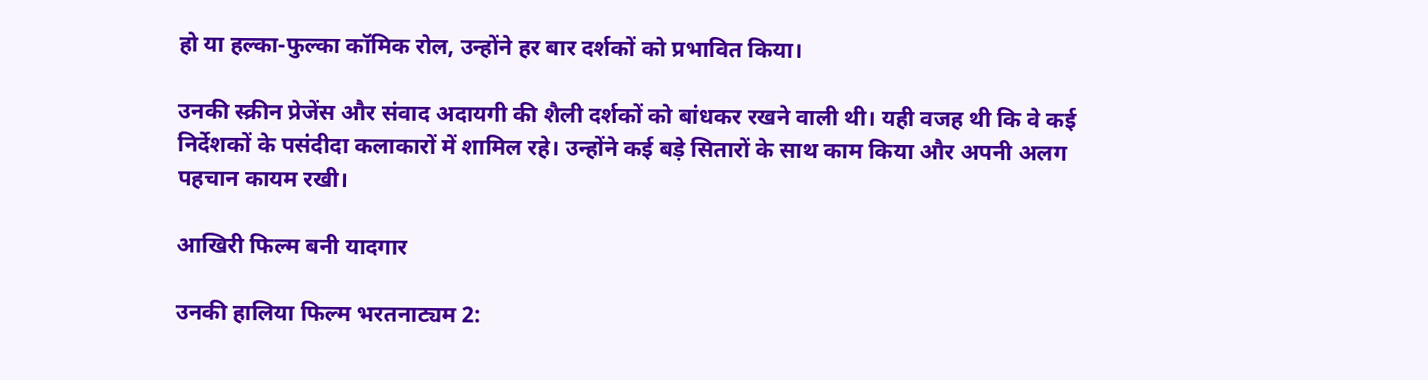हो या हल्का-फुल्का कॉमिक रोल, उन्होंने हर बार दर्शकों को प्रभावित किया।

उनकी स्क्रीन प्रेजेंस और संवाद अदायगी की शैली दर्शकों को बांधकर रखने वाली थी। यही वजह थी कि वे कई निर्देशकों के पसंदीदा कलाकारों में शामिल रहे। उन्होंने कई बड़े सितारों के साथ काम किया और अपनी अलग पहचान कायम रखी।

आखिरी फिल्म बनी यादगार

उनकी हालिया फिल्म भरतनाट्यम 2: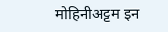मोहिनीअट्टम इन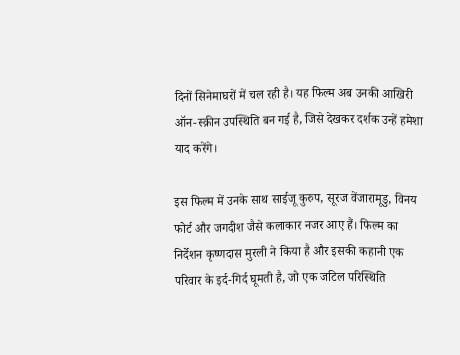दिनों सिनेमाघरों में चल रही है। यह फिल्म अब उनकी आखिरी ऑन-स्क्रीन उपस्थिति बन गई है, जिसे देखकर दर्शक उन्हें हमेशा याद करेंगे।

इस फिल्म में उनके साथ साईजू कुरुप, सूरज वेंजारामूडु, विनय फोर्ट और जगदीश जैसे कलाकार नजर आए हैं। फिल्म का निर्देशन कृष्णदास मुरली ने किया है और इसकी कहानी एक परिवार के इर्द-गिर्द घूमती है, जो एक जटिल परिस्थिति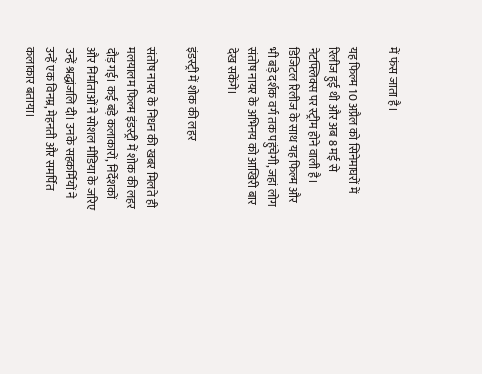में फंस जाता है।

यह फिल्म 10 अप्रैल को सिनेमाघरों में रिलीज हुई थी और अब 8 मई से नेटफ्लिक्स पर स्ट्रीम होने वाली है। डिजिटल रिलीज के साथ यह फिल्म और भी बड़े दर्शक वर्ग तक पहुंचेगी, जहां लोग संतोष नायर के अभिनय को आखिरी बार देख सकेंगे।

इंडस्ट्री में शोक की लहर

संतोष नायर के निधन की खबर मिलते ही मलयालम फिल्म इंडस्ट्री में शोक की लहर दौड़ गई। कई बड़े कलाकारों, निर्देशकों और निर्माताओं ने सोशल मीडिया के जरिए उन्हें श्रद्धांजलि दी। उनके सहकर्मियों ने उन्हें एक विनम्र, मेहनती और समर्पित कलाकार बताया।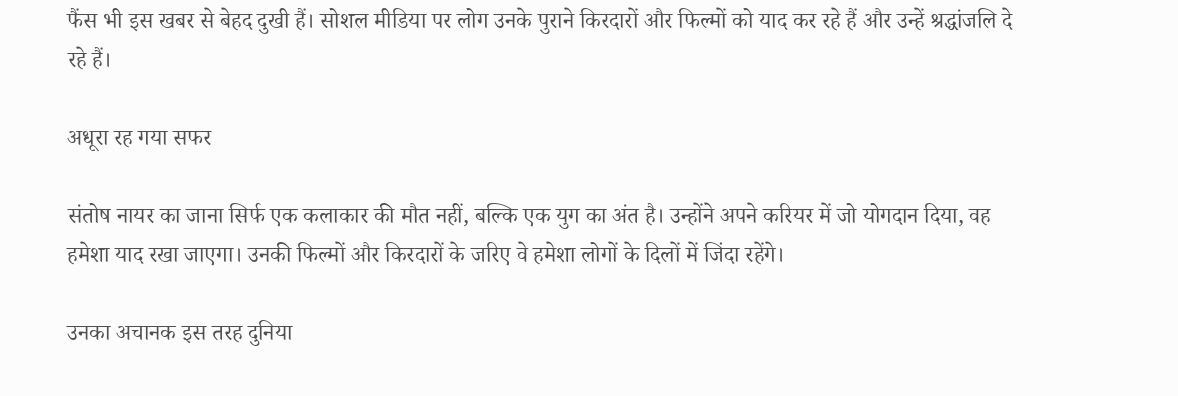फैंस भी इस खबर से बेहद दुखी हैं। सोशल मीडिया पर लोग उनके पुराने किरदारों और फिल्मों को याद कर रहे हैं और उन्हें श्रद्धांजलि दे रहे हैं।

अधूरा रह गया सफर

संतोष नायर का जाना सिर्फ एक कलाकार की मौत नहीं, बल्कि एक युग का अंत है। उन्होंने अपने करियर में जो योगदान दिया, वह हमेशा याद रखा जाएगा। उनकी फिल्मों और किरदारों के जरिए वे हमेशा लोगों के दिलों में जिंदा रहेंगे।

उनका अचानक इस तरह दुनिया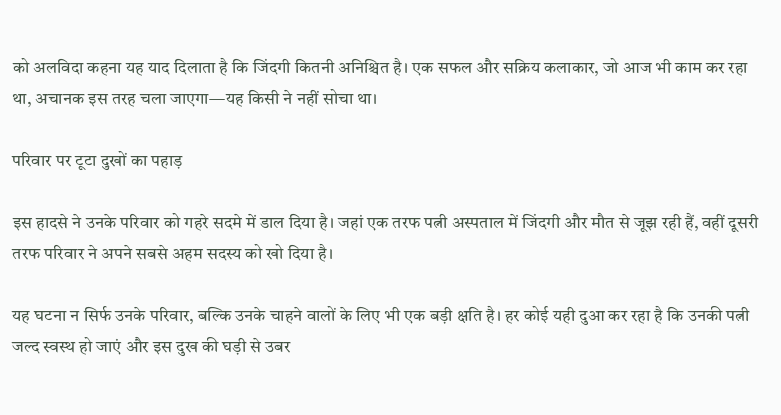को अलविदा कहना यह याद दिलाता है कि जिंदगी कितनी अनिश्चित है। एक सफल और सक्रिय कलाकार, जो आज भी काम कर रहा था, अचानक इस तरह चला जाएगा—यह किसी ने नहीं सोचा था।

परिवार पर टूटा दुखों का पहाड़

इस हादसे ने उनके परिवार को गहरे सदमे में डाल दिया है। जहां एक तरफ पत्नी अस्पताल में जिंदगी और मौत से जूझ रही हैं, वहीं दूसरी तरफ परिवार ने अपने सबसे अहम सदस्य को खो दिया है।

यह घटना न सिर्फ उनके परिवार, बल्कि उनके चाहने वालों के लिए भी एक बड़ी क्षति है। हर कोई यही दुआ कर रहा है कि उनकी पत्नी जल्द स्वस्थ हो जाएं और इस दुख की घड़ी से उबर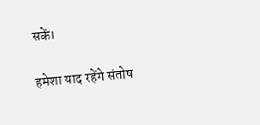सकें।

हमेशा याद रहेंगे संतोष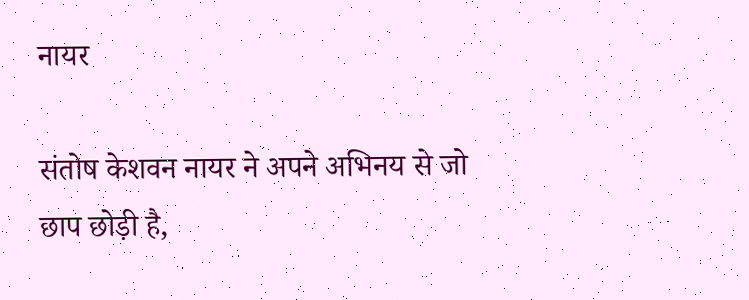नायर

संतोष केशवन नायर ने अपने अभिनय से जो छाप छोड़ी है,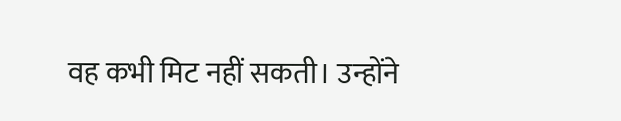वह कभी मिट नहीं सकती। उन्होंने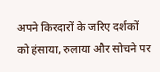अपने किरदारों के जरिए दर्शकों को हंसाया, रुलाया और सोचने पर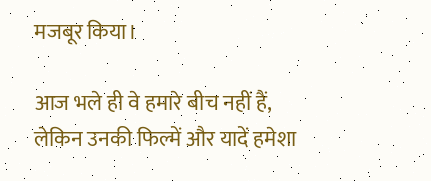मजबूर किया।

आज भले ही वे हमारे बीच नहीं हैं, लेकिन उनकी फिल्में और यादें हमेशा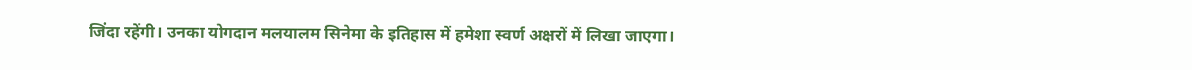जिंदा रहेंगी। उनका योगदान मलयालम सिनेमा के इतिहास में हमेशा स्वर्ण अक्षरों में लिखा जाएगा।